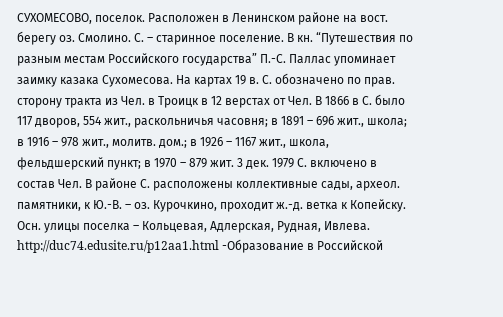СУХОМЕСОВО, поселок. Расположен в Ленинском районе на вост. берегу оз. Смолино. С. – старинное поселение. В кн. “Путешествия по разным местам Российского государства” П.-С. Паллас упоминает заимку казака Сухомесова. На картах 19 в. С. обозначено по прав. сторону тракта из Чел. в Троицк в 12 верстах от Чел. В 1866 в С. было 117 дворов, 554 жит., раскольничья часовня; в 1891 – 696 жит., школа; в 1916 – 978 жит., молитв. дом.; в 1926 – 1167 жит., школа, фельдшерский пункт; в 1970 – 879 жит. 3 дек. 1979 С. включено в состав Чел. В районе С. расположены коллективные сады, археол. памятники, к Ю.-В. – оз. Курочкино, проходит ж.-д. ветка к Копейску. Осн. улицы поселка – Кольцевая, Адлерская, Рудная, Ивлева.
http://duc74.edusite.ru/p12aa1.html -Образование в Российской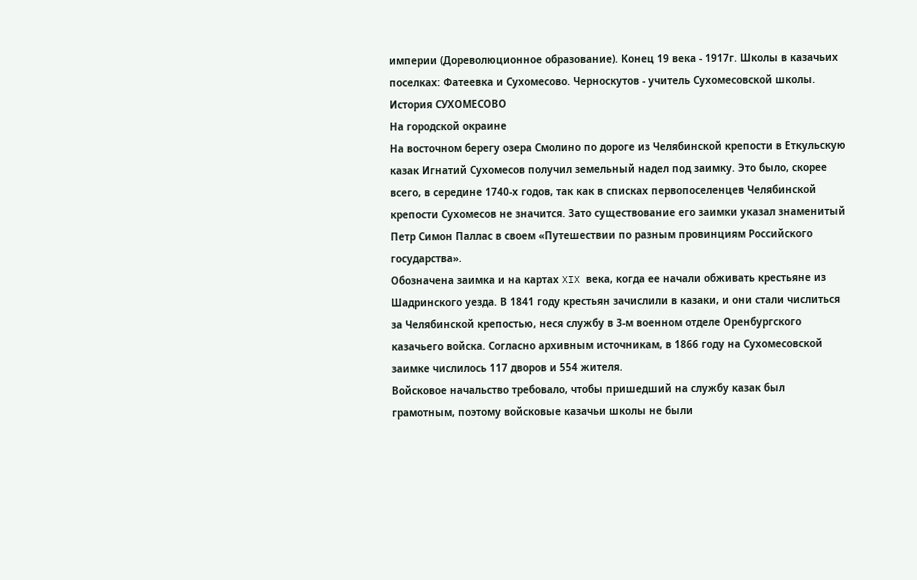империи (Дореволюционное образование). Конец 19 века - 1917г. Школы в казачьих поселках: Фатеевка и Сухомесово. Черноскутов - учитель Сухомесовской школы.
История СУХОМЕСОВО
На городской окраине
На восточном берегу озера Смолино по дороге из Челябинской крепости в Еткульскую казак Игнатий Сухомесов получил земельный надел под заимку. Это было, скорее всего, в середине 1740-х годов, так как в списках первопоселенцев Челябинской крепости Сухомесов не значится. Зато существование его заимки указал знаменитый Петр Симон Паллас в своем «Путешествии по разным провинциям Российского государства».
Обозначена заимка и на картах XIX века, когда ее начали обживать крестьяне из Шадринского уезда. В 1841 году крестьян зачислили в казаки, и они стали числиться за Челябинской крепостью, неся службу в 3-м военном отделе Оренбургского казачьего войска. Согласно архивным источникам, в 1866 году на Сухомесовской заимке числилось 117 дворов и 554 жителя.
Войсковое начальство требовало, чтобы пришедший на службу казак был грамотным, поэтому войсковые казачьи школы не были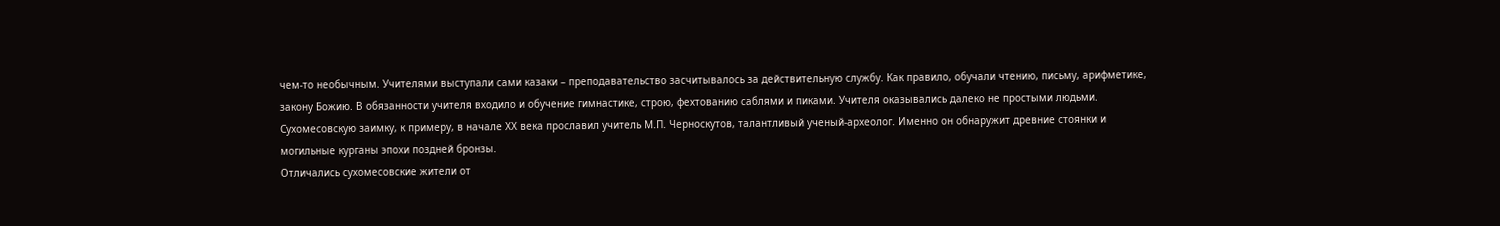чем-то необычным. Учителями выступали сами казаки – преподавательство засчитывалось за действительную службу. Как правило, обучали чтению, письму, арифметике, закону Божию. В обязанности учителя входило и обучение гимнастике, строю, фехтованию саблями и пиками. Учителя оказывались далеко не простыми людьми. Сухомесовскую заимку, к примеру, в начале ХХ века прославил учитель М.П. Черноскутов, талантливый ученый-археолог. Именно он обнаружит древние стоянки и могильные курганы эпохи поздней бронзы.
Отличались сухомесовские жители от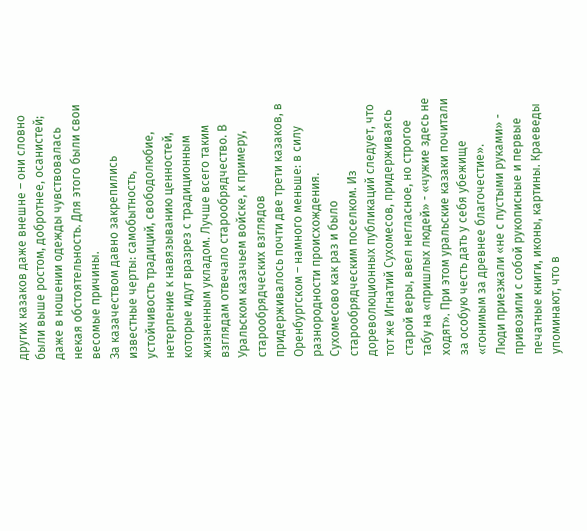других казаков даже внешне – они словно были выше ростом, добротнее, осанистей; даже в ношении одежды чувствовалась некая обстоятельность. Для этого были свои весомые причины.
За казачеством давно закрепились известные черты: самобытность, устойчивость традиций, свободолюбие, нетерпение к навязыванию ценностей, которые идут вразрез с традиционным жизненным укладом. Лучше всего таким взглядам отвечало старообрядчество. В Уральском казачьем войске, к примеру, старообрядческих взглядов придерживалось почти две трети казаков, в Оренбургском – намного меньше: в силу разнородности происхождения.
Сухомесово как раз и было старообрядческим поселком. Из дореволюционных публикаций следует, что тот же Игнатий Сухомесов, придерживаясь старой веры, ввел негласное, но строгое табу на «пришлых людей» - «чужие здесь не ходят». При этом уральские казаки почитали за особую честь дать у себя убежище «гонимым за древнее благочестие».
Люди приезжали «не с пустыми руками» - привозили с собой рукописные и первые печатные книги, иконы, картины. Краеведы упоминают, что в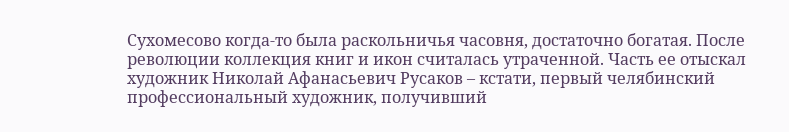Сухомесово когда-то была раскольничья часовня, достаточно богатая. После революции коллекция книг и икон считалась утраченной. Часть ее отыскал художник Николай Афанасьевич Русаков – кстати, первый челябинский профессиональный художник, получивший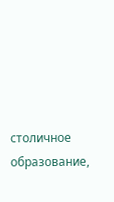столичное образование,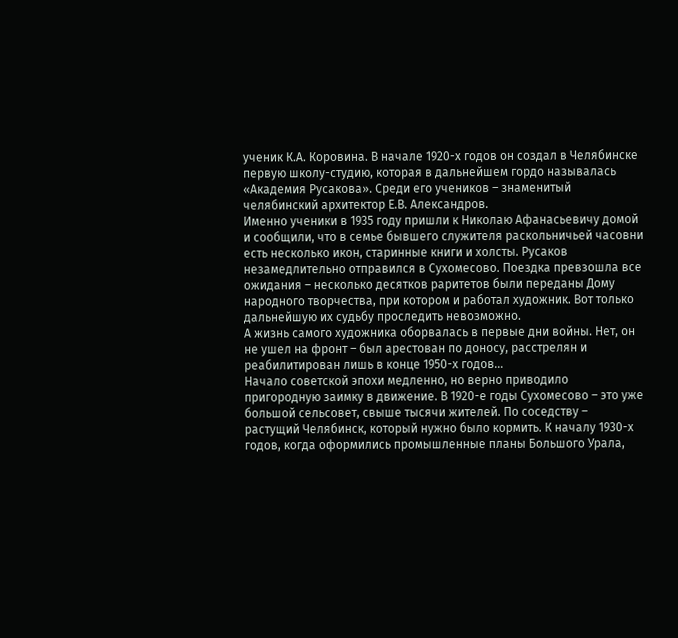ученик К.А. Коровина. В начале 1920-х годов он создал в Челябинске первую школу-студию, которая в дальнейшем гордо называлась «Академия Русакова». Среди его учеников – знаменитый челябинский архитектор Е.В. Александров.
Именно ученики в 1935 году пришли к Николаю Афанасьевичу домой и сообщили, что в семье бывшего служителя раскольничьей часовни есть несколько икон, старинные книги и холсты. Русаков незамедлительно отправился в Сухомесово. Поездка превзошла все ожидания – несколько десятков раритетов были переданы Дому народного творчества, при котором и работал художник. Вот только дальнейшую их судьбу проследить невозможно.
А жизнь самого художника оборвалась в первые дни войны. Нет, он не ушел на фронт – был арестован по доносу, расстрелян и реабилитирован лишь в конце 1950-х годов…
Начало советской эпохи медленно, но верно приводило пригородную заимку в движение. В 1920-е годы Сухомесово – это уже большой сельсовет, свыше тысячи жителей. По соседству – растущий Челябинск, который нужно было кормить. К началу 1930-х годов, когда оформились промышленные планы Большого Урала,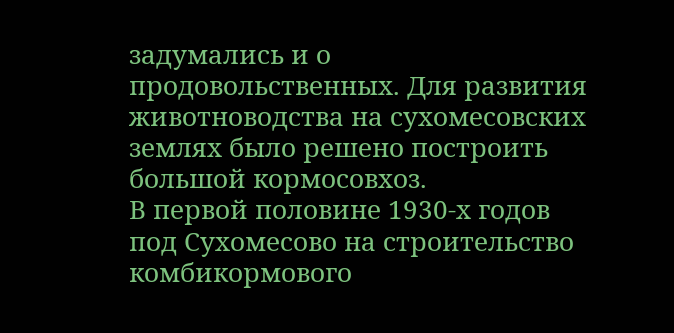задумались и о продовольственных. Для развития животноводства на сухомесовских землях было решено построить большой кормосовхоз.
В первой половине 1930-х годов под Сухомесово на строительство комбикормового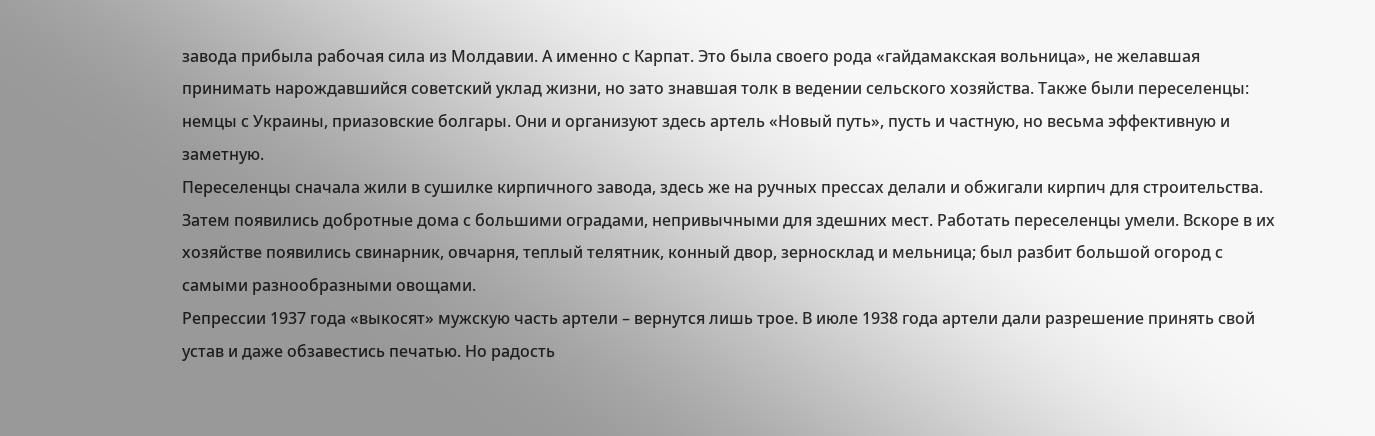завода прибыла рабочая сила из Молдавии. А именно с Карпат. Это была своего рода «гайдамакская вольница», не желавшая принимать нарождавшийся советский уклад жизни, но зато знавшая толк в ведении сельского хозяйства. Также были переселенцы: немцы с Украины, приазовские болгары. Они и организуют здесь артель «Новый путь», пусть и частную, но весьма эффективную и заметную.
Переселенцы сначала жили в сушилке кирпичного завода, здесь же на ручных прессах делали и обжигали кирпич для строительства. Затем появились добротные дома с большими оградами, непривычными для здешних мест. Работать переселенцы умели. Вскоре в их хозяйстве появились свинарник, овчарня, теплый телятник, конный двор, зерносклад и мельница; был разбит большой огород с самыми разнообразными овощами.
Репрессии 1937 года «выкосят» мужскую часть артели – вернутся лишь трое. В июле 1938 года артели дали разрешение принять свой устав и даже обзавестись печатью. Но радость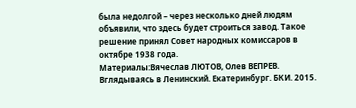была недолгой – через несколько дней людям объявили, что здесь будет строиться завод. Такое решение принял Совет народных комиссаров в октябре 1938 года.
Материалы:Вячеслав ЛЮТОВ, Олев ВЕПРЕВ. Вглядываясь в Ленинский. Екатеринбург. БКИ. 2015.